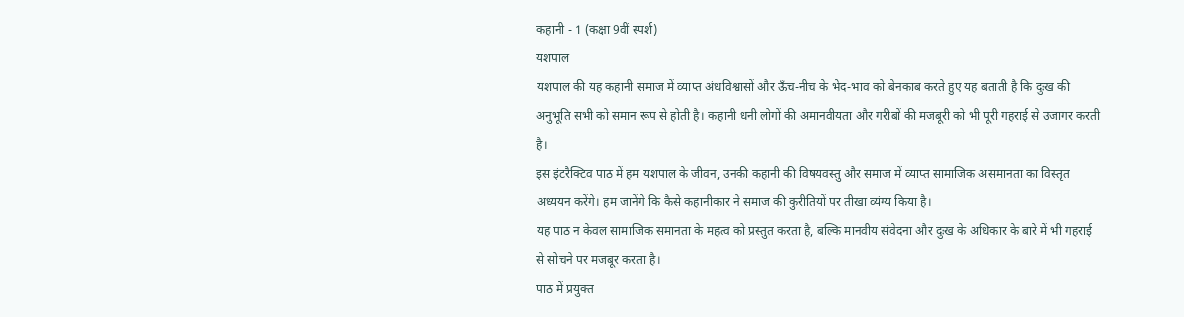कहानी - 1 (कक्षा 9वीं स्पर्श)
यशपाल
यशपाल की यह कहानी समाज में व्याप्त अंधविश्वासों और ऊँच-नीच के भेद-भाव को बेनकाब करते हुए यह बताती है कि दुःख की अनुभूति सभी को समान रूप से होती है। कहानी धनी लोगों की अमानवीयता और गरीबों की मजबूरी को भी पूरी गहराई से उजागर करती है।
इस इंटरैक्टिव पाठ में हम यशपाल के जीवन, उनकी कहानी की विषयवस्तु और समाज में व्याप्त सामाजिक असमानता का विस्तृत अध्ययन करेंगे। हम जानेंगे कि कैसे कहानीकार ने समाज की कुरीतियों पर तीखा व्यंग्य किया है।
यह पाठ न केवल सामाजिक समानता के महत्व को प्रस्तुत करता है, बल्कि मानवीय संवेदना और दुःख के अधिकार के बारे में भी गहराई से सोचने पर मजबूर करता है।
पाठ में प्रयुक्त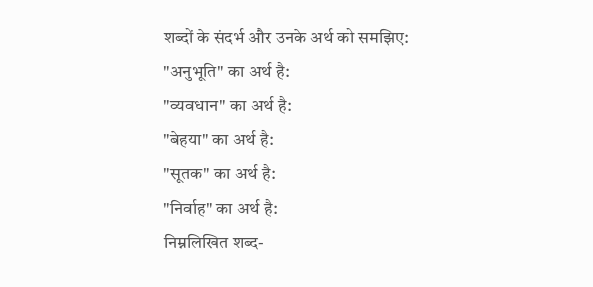शब्दों के संदर्भ और उनके अर्थ को समझिए:
"अनुभूति" का अर्थ है:
"व्यवधान" का अर्थ है:
"बेहया" का अर्थ है:
"सूतक" का अर्थ है:
"निर्वाह" का अर्थ है:
निम्नलिखित शब्द-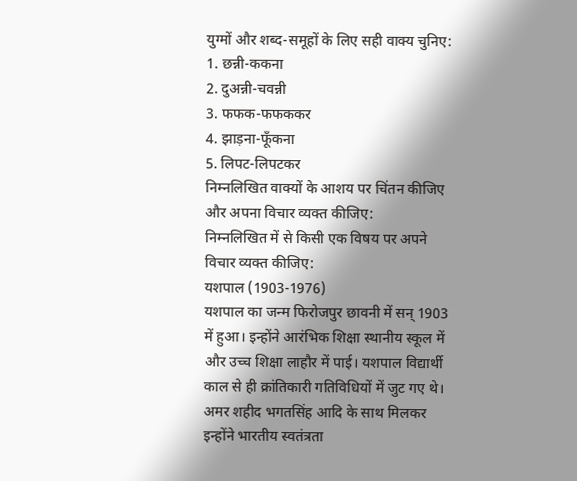युग्मों और शब्द-समूहों के लिए सही वाक्य चुनिए:
1. छन्नी-ककना
2. दुअन्नी-चवन्नी
3. फफक-फफककर
4. झाड़ना-फूँकना
5. लिपट-लिपटकर
निम्नलिखित वाक्यों के आशय पर चिंतन कीजिए और अपना विचार व्यक्त कीजिए:
निम्नलिखित में से किसी एक विषय पर अपने विचार व्यक्त कीजिए:
यशपाल (1903-1976)
यशपाल का जन्म फिरोजपुर छावनी में सन् 1903 में हुआ। इन्होंने आरंभिक शिक्षा स्थानीय स्कूल में और उच्च शिक्षा लाहौर में पाई। यशपाल विद्यार्थी काल से ही क्रांतिकारी गतिविधियों में जुट गए थे। अमर शहीद भगतसिंह आदि के साथ मिलकर इन्होंने भारतीय स्वतंत्रता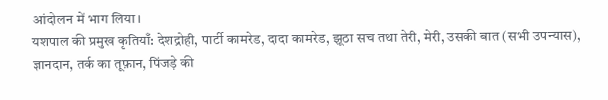आंदोलन में भाग लिया।
यशपाल की प्रमुख कृतियाँ: देशद्रोही, पार्टी कामरेड, दादा कामरेड, झूठा सच तथा तेरी, मेरी, उसकी बात (सभी उपन्यास), ज्ञानदान, तर्क का तूफ़ान, पिंजड़े की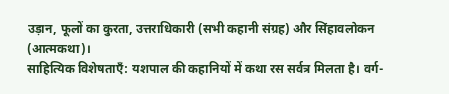उड़ान, फूलों का कुरता, उत्तराधिकारी (सभी कहानी संग्रह) और सिंहावलोकन (आत्मकथा)।
साहित्यिक विशेषताएँ: यशपाल की कहानियों में कथा रस सर्वत्र मिलता है। वर्ग-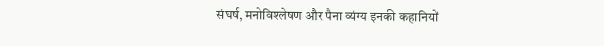संघर्ष, मनोविश्लेषण और पैना व्यंग्य इनकी कहानियों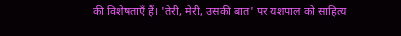की विशेषताएँ हैं। 'तेरी, मेरी, उसकी बात' पर यशपाल को साहित्य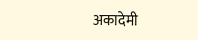अकादेमी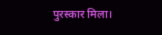पुरस्कार मिला।